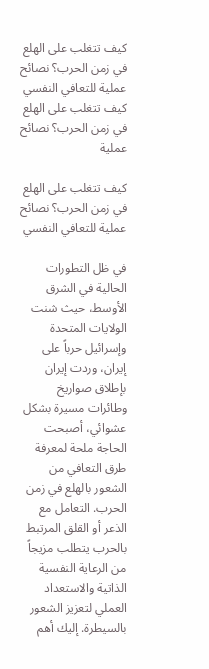كيف تتغلب على الهلع في زمن الحرب؟ نصائح عملية للتعافي النفسي
كيف تتغلب على الهلع في زمن الحرب؟ نصائح عملية

كيف تتغلب على الهلع في زمن الحرب؟ نصائح عملية للتعافي النفسي

في ظل التطورات الحالية في الشرق الأوسط، حيث شنت الولايات المتحدة وإسرائيل حرباً على إيران، وردت إيران بإطلاق صواريخ وطائرات مسيرة بشكل عشوائي، أصبحت الحاجة ملحة لمعرفة طرق التعافي من الشعور بالهلع في زمن الحرب. التعامل مع الذعر أو القلق المرتبط بالحرب يتطلب مزيجاً من الرعاية النفسية الذاتية والاستعداد العملي لتعزيز الشعور بالسيطرة. إليك أهم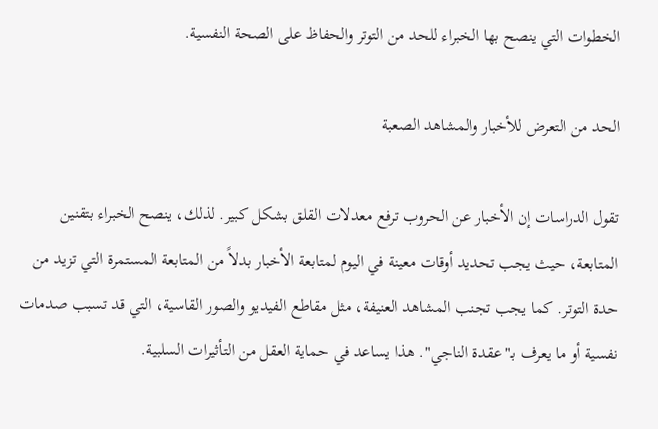الخطوات التي ينصح بها الخبراء للحد من التوتر والحفاظ على الصحة النفسية.

الحد من التعرض للأخبار والمشاهد الصعبة

تقول الدراسات إن الأخبار عن الحروب ترفع معدلات القلق بشكل كبير. لذلك، ينصح الخبراء بتقنين المتابعة، حيث يجب تحديد أوقات معينة في اليوم لمتابعة الأخبار بدلاً من المتابعة المستمرة التي تزيد من حدة التوتر. كما يجب تجنب المشاهد العنيفة، مثل مقاطع الفيديو والصور القاسية، التي قد تسبب صدمات نفسية أو ما يعرف بـ"عقدة الناجي". هذا يساعد في حماية العقل من التأثيرات السلبية.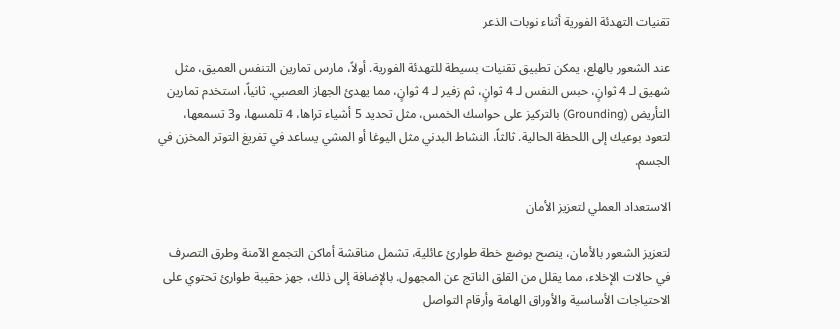تقنيات التهدئة الفورية أثناء نوبات الذعر

عند الشعور بالهلع، يمكن تطبيق تقنيات بسيطة للتهدئة الفورية. أولاً، مارس تمارين التنفس العميق، مثل شهيق لـ 4 ثوانٍ، حبس النفس لـ 4 ثوانٍ، ثم زفير لـ 4 ثوانٍ، مما يهدئ الجهاز العصبي. ثانياً، استخدم تمارين التأريض (Grounding) بالتركيز على حواسك الخمس، مثل تحديد 5 أشياء تراها، 4 تلمسها، و3 تسمعها، لتعود بوعيك إلى اللحظة الحالية. ثالثاً، النشاط البدني مثل اليوغا أو المشي يساعد في تفريغ التوتر المخزن في الجسم.

الاستعداد العملي لتعزيز الأمان

لتعزيز الشعور بالأمان، ينصح بوضع خطة طوارئ عائلية، تشمل مناقشة أماكن التجمع الآمنة وطرق التصرف في حالات الإخلاء، مما يقلل من القلق الناتج عن المجهول. بالإضافة إلى ذلك، جهز حقيبة طوارئ تحتوي على الاحتياجات الأساسية والأوراق الهامة وأرقام التواصل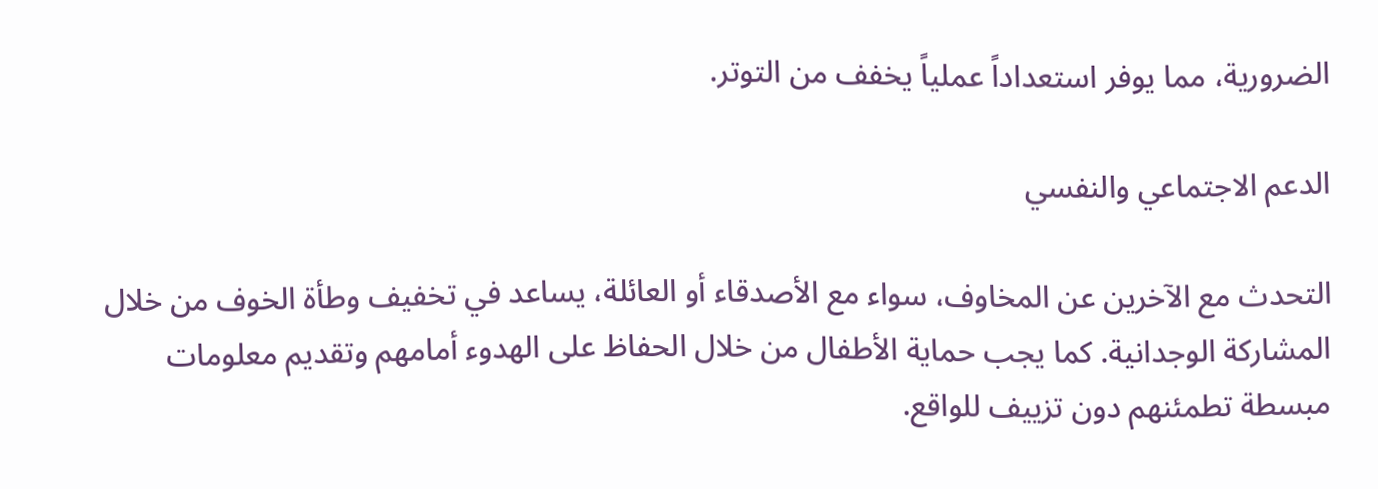الضرورية، مما يوفر استعداداً عملياً يخفف من التوتر.

الدعم الاجتماعي والنفسي

التحدث مع الآخرين عن المخاوف، سواء مع الأصدقاء أو العائلة، يساعد في تخفيف وطأة الخوف من خلال المشاركة الوجدانية. كما يجب حماية الأطفال من خلال الحفاظ على الهدوء أمامهم وتقديم معلومات مبسطة تطمئنهم دون تزييف للواقع.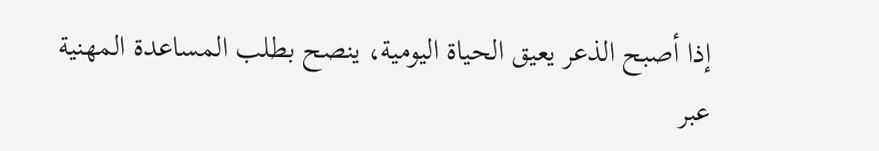إذا أصبح الذعر يعيق الحياة اليومية، ينصح بطلب المساعدة المهنية عبر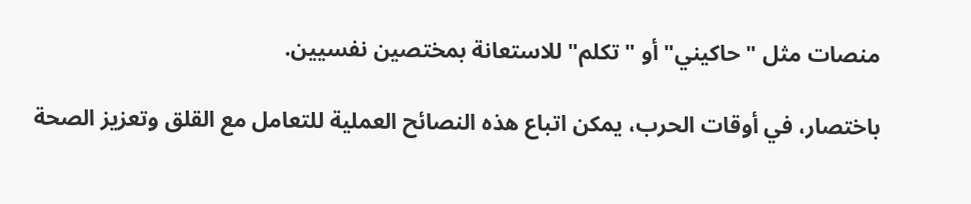منصات مثل "حاكيني" أو "تكلم" للاستعانة بمختصين نفسيين.

باختصار، في أوقات الحرب، يمكن اتباع هذه النصائح العملية للتعامل مع القلق وتعزيز الصحة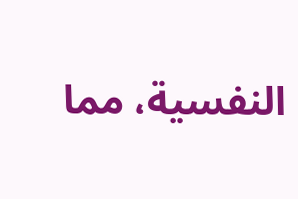النفسية، مما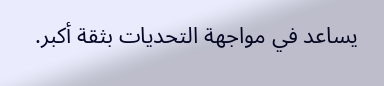يساعد في مواجهة التحديات بثقة أكبر.